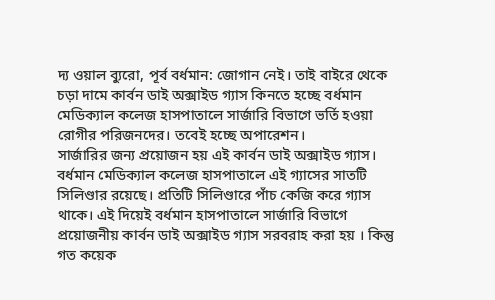দ্য ওয়াল ব্যুরো, পূর্ব বর্ধমান: জোগান নেই। তাই বাইরে থেকে চড়া দামে কার্বন ডাই অক্সাইড গ্যাস কিনতে হচ্ছে বর্ধমান মেডিক্যাল কলেজ হাসপাতালে সার্জারি বিভাগে ভর্তি হওয়া রোগীর পরিজনদের। তবেই হচ্ছে অপারেশন।
সার্জারির জন্য প্রয়োজন হয় এই কার্বন ডাই অক্সাইড গ্যাস। বর্ধমান মেডিক্যাল কলেজ হাসপাতালে এই গ্যাসের সাতটি সিলিণ্ডার রয়েছে। প্রতিটি সিলিণ্ডারে পাঁচ কেজি করে গ্যাস থাকে। এই দিয়েই বর্ধমান হাসপাতালে সার্জারি বিভাগে প্রয়োজনীয় কার্বন ডাই অক্সাইড গ্যাস সরবরাহ করা হয় । কিন্তু গত কয়েক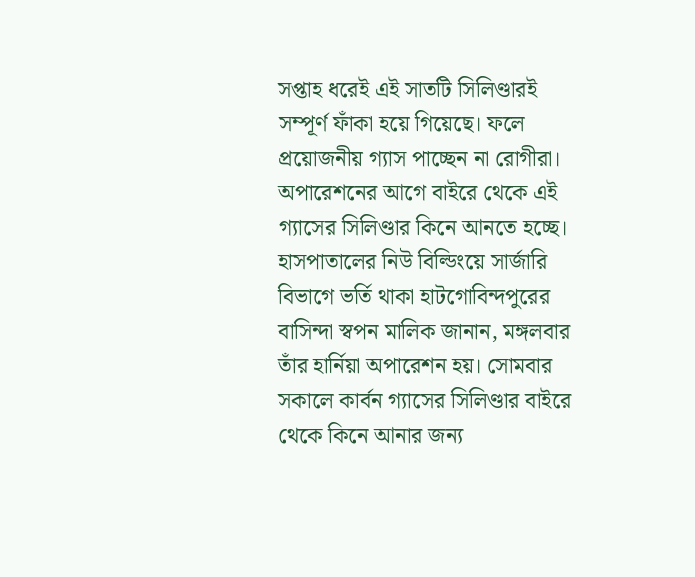সপ্তাহ ধরেই এই সাতটি সিলিণ্ডারই সম্পূর্ণ ফাঁকা হয়ে গিয়েছে। ফলে প্রয়োজনীয় গ্যাস পাচ্ছেন না রোগীরা। অপারেশনের আগে বাইরে থেকে এই গ্যাসের সিলিণ্ডার কিনে আনতে হচ্ছে।
হাসপাতালের নিউ বিল্ডিংয়ে সার্জারি বিভাগে ভর্তি থাকা হাটগোবিন্দপুরের বাসিন্দা স্বপন মালিক জানান, মঙ্গলবার তাঁর হার্নিয়া অপারেশন হয়। সোমবার সকালে কার্বন গ্যাসের সিলিণ্ডার বাইরে থেকে কিনে আনার জন্য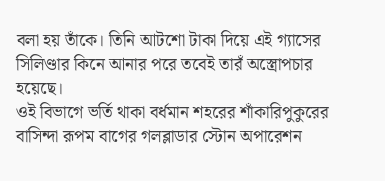বলা হয় তাঁকে। তিনি আটশো টাকা দিয়ে এই গ্যাসের সিলিণ্ডার কিনে আনার পরে তবেই তারঁ অস্ত্রোপচার হয়েছে।
ওই বিভাগে ভর্তি থাকা বর্ধমান শহরের শাঁকারিপুকুরের বাসিন্দা রূপম বাগের গলব্লাডার স্টোন অপারেশন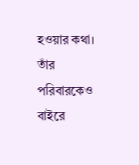হওয়ার কথা। তাঁর পরিবারকেও বাইরে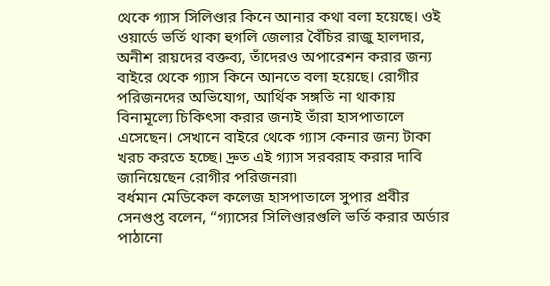থেকে গ্যাস সিলিণ্ডার কিনে আনার কথা বলা হয়েছে। ওই ওয়ার্ডে ভর্তি থাকা হুগলি জেলার বৈঁচির রাজু হালদার, অনীশ রায়দের বক্তব্য, তাঁদেরও অপারেশন করার জন্য বাইরে থেকে গ্যাস কিনে আনতে বলা হয়েছে। রোগীর পরিজনদের অভিযোগ, আর্থিক সঙ্গতি না থাকায় বিনামূল্যে চিকিৎসা করার জন্যই তাঁরা হাসপাতালে এসেছেন। সেখানে বাইরে থেকে গ্যাস কেনার জন্য টাকা খরচ করতে হচ্ছে। দ্রুত এই গ্যাস সরবরাহ করার দাবি জানিয়েছেন রোগীর পরিজনরা৷
বর্ধমান মেডিকেল কলেজ হাসপাতালে সুপার প্রবীর সেনগুপ্ত বলেন, ‘‘গ্যাসের সিলিণ্ডারগুলি ভর্তি করার অর্ডার পাঠানো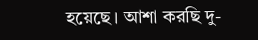হয়েছে। আশা করছি দু-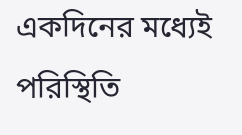একদিনের মধ্যেই পরিস্থিতি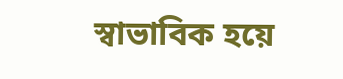স্বাভাবিক হয়ে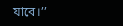যাবে।’’